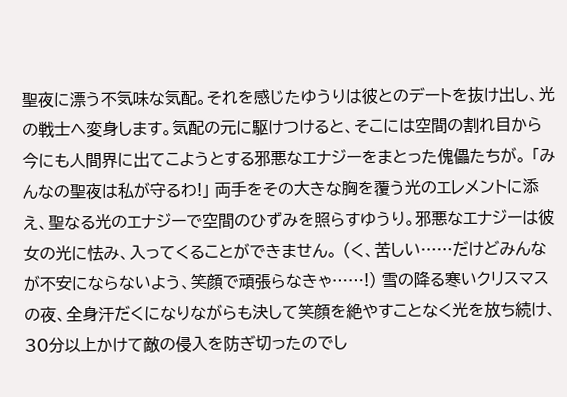聖夜に漂う不気味な気配。それを感じたゆうりは彼とのデートを抜け出し、光の戦士へ変身します。気配の元に駆けつけると、そこには空間の割れ目から今にも人間界に出てこようとする邪悪なエナジーをまとった傀儡たちが。 「みんなの聖夜は私が守るわ!」 両手をその大きな胸を覆う光のエレメントに添え、聖なる光のエナジーで空間のひずみを照らすゆうり。邪悪なエナジーは彼女の光に怯み、入ってくることができません。 (く、苦しい……だけどみんなが不安にならないよう、笑顔で頑張らなきゃ……!) 雪の降る寒いクリスマスの夜、全身汗だくになりながらも決して笑顔を絶やすことなく光を放ち続け、30分以上かけて敵の侵入を防ぎ切ったのでし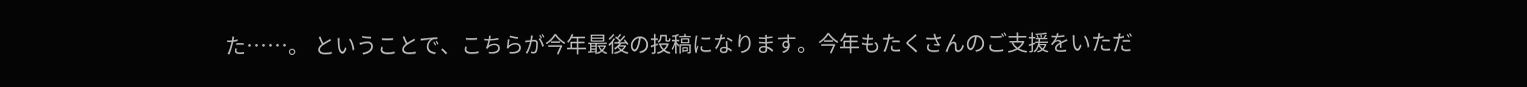た……。 ということで、こちらが今年最後の投稿になります。今年もたくさんのご支援をいただ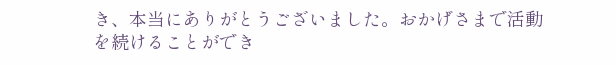き、本当にありがとうございました。おかげさまで活動を続けることができ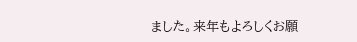ました。来年もよろしくお願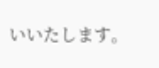いいたします。